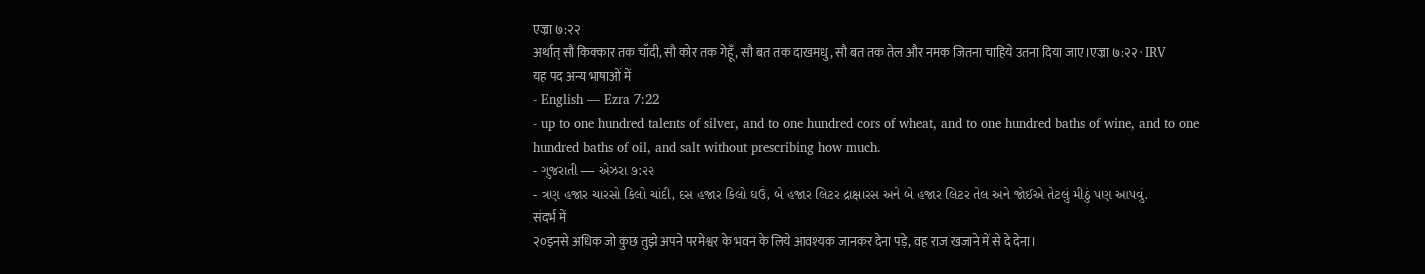एज्रा ७:२२
अर्थात् सौ किक्कार तक चाँदी, सौ कोर तक गेहूँ, सौ बत तक दाखमधु, सौ बत तक तेल और नमक जितना चाहिये उतना दिया जाए।एज्रा ७:२२ · IRV
यह पद अन्य भाषाओं में
- English — Ezra 7:22
- up to one hundred talents of silver, and to one hundred cors of wheat, and to one hundred baths of wine, and to one hundred baths of oil, and salt without prescribing how much.
- ગુજરાતી — એઝરા ૭:૨૨
- ત્રણ હજાર ચારસો કિલો ચાંદી, દસ હજાર કિલો ઘઉં, બે હજાર લિટર દ્રાક્ષારસ અને બે હજાર લિટર તેલ અને જોઈએ તેટલું મીઠું પણ આપવું.
संदर्भ में
२०इनसे अधिक जो कुछ तुझे अपने परमेश्वर के भवन के लिये आवश्यक जानकर देना पड़े, वह राज खजाने में से दे देना।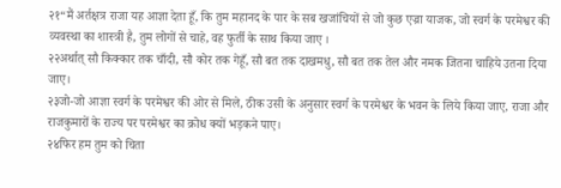२१“मैं अर्तक्षत्र राजा यह आज्ञा देता हूँ, कि तुम महानद के पार के सब खजांचियों से जो कुछ एज्रा याजक, जो स्वर्ग के परमेश्वर की व्यवस्था का शास्त्री है, तुम लोगों से चाहे, वह फुर्ती के साथ किया जाए ।
२२अर्थात् सौ किक्कार तक चाँदी, सौ कोर तक गेहूँ, सौ बत तक दाखमधु, सौ बत तक तेल और नमक जितना चाहिये उतना दिया जाए।
२३जो-जो आज्ञा स्वर्ग के परमेश्वर की ओर से मिले, ठीक उसी के अनुसार स्वर्ग के परमेश्वर के भवन के लिये किया जाए, राजा और राजकुमारों के राज्य पर परमेश्वर का क्रोध क्यों भड़कने पाए।
२४फिर हम तुम को चिता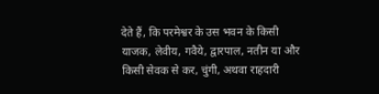देते हैं, कि परमेश्वर के उस भवन के किसी याजक, लेवीय, गवैये, द्वारपाल, नतीन या और किसी सेवक से कर, चुंगी, अथवा राहदारी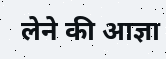लेने की आज्ञा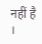नहीं है ।